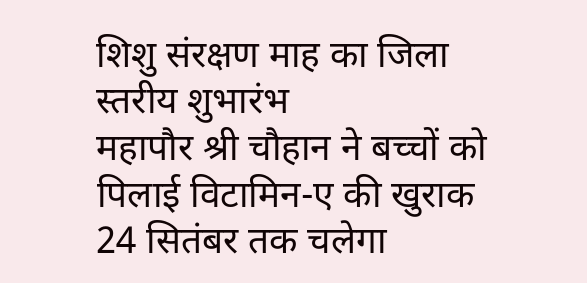शिशु संरक्षण माह का जिला स्तरीय शुभारंभ
महापौर श्री चौहान ने बच्चों को पिलाई विटामिन-ए की खुराक
24 सितंबर तक चलेगा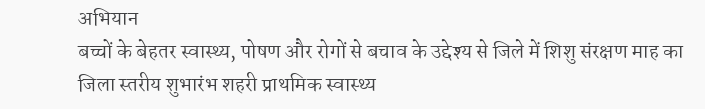अभियान
बच्चों के बेहतर स्वास्थ्य, पोषण और रोगों से बचाव के उद्देश्य से जिले में शिशु संरक्षण माह का जिला स्तरीय शुभारंभ शहरी प्राथमिक स्वास्थ्य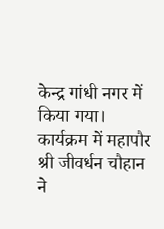केन्द्र गांधी नगर में किया गया। कार्यक्रम में महापौर श्री जीवर्धन चौहान ने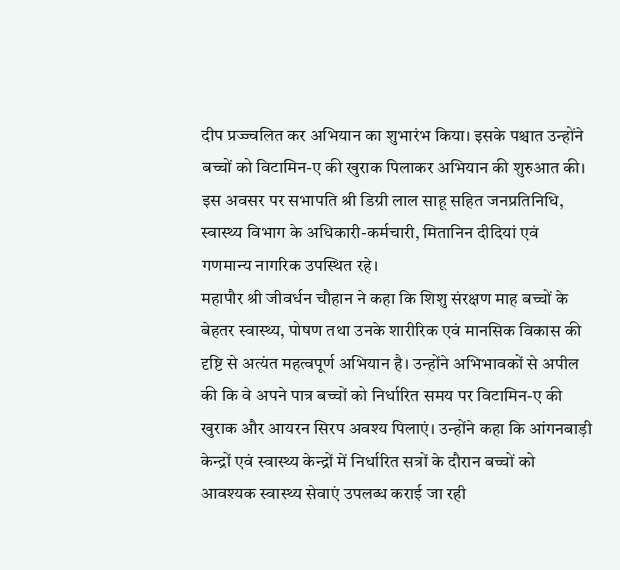दीप प्रज्ज्वलित कर अभियान का शुभारंभ किया। इसके पश्चात उन्होंने बच्चों को विटामिन-ए की खुराक पिलाकर अभियान की शुरुआत की। इस अवसर पर सभापति श्री डिग्री लाल साहू सहित जनप्रतिनिधि, स्वास्थ्य विभाग के अधिकारी-कर्मचारी, मितानिन दीदियां एवं गणमान्य नागरिक उपस्थित रहे।
महापौर श्री जीवर्धन चौहान ने कहा कि शिशु संरक्षण माह बच्चों के बेहतर स्वास्थ्य, पोषण तथा उनके शारीरिक एवं मानसिक विकास की दृष्टि से अत्यंत महत्वपूर्ण अभियान है। उन्होंने अभिभावकों से अपील की कि वे अपने पात्र बच्चों को निर्धारित समय पर विटामिन-ए की खुराक और आयरन सिरप अवश्य पिलाएं। उन्होंने कहा कि आंगनबाड़ी केन्द्रों एवं स्वास्थ्य केन्द्रों में निर्धारित सत्रों के दौरान बच्चों को आवश्यक स्वास्थ्य सेवाएं उपलब्ध कराई जा रही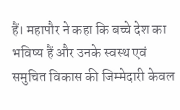हैं। महापौर ने कहा कि बच्चे देश का भविष्य हैं और उनके स्वस्थ एवं समुचित विकास की जिम्मेदारी केवल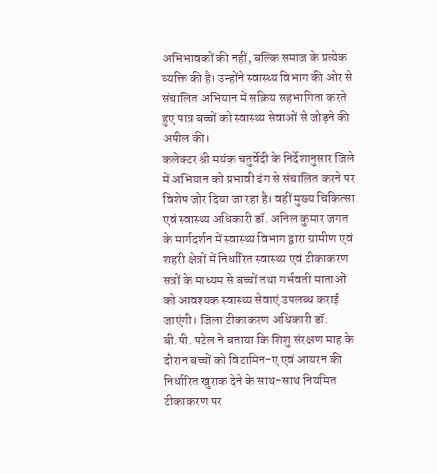अभिभावकों की नहीं, बल्कि समाज के प्रत्येक व्यक्ति की है। उन्होंने स्वास्थ्य विभाग की ओर से संचालित अभियान में सक्रिय सहभागिता करते हुए पात्र बच्चों को स्वास्थ्य सेवाओं से जोड़ने की अपील की।
कलेक्टर श्री मयंक चतुर्वेदी के निर्देशानुसार जिले में अभियान को प्रभावी ढंग से संचालित करने पर विशेष जोर दिया जा रहा है। वहीं मुख्य चिकित्सा एवं स्वास्थ्य अधिकारी डॉ. अनिल कुमार जगत के मार्गदर्शन में स्वास्थ्य विभाग द्वारा ग्रामीण एवं शहरी क्षेत्रों में निर्धारित स्वास्थ्य एवं टीकाकरण सत्रों के माध्यम से बच्चों तथा गर्भवती माताओं को आवश्यक स्वास्थ्य सेवाएं उपलब्ध कराई जाएंगी। जिला टीकाकरण अधिकारी डॉ. बी.पी. पटेल ने बताया कि शिशु संरक्षण माह के दौरान बच्चों को विटामिन-ए एवं आयरन की निर्धारित खुराक देने के साथ-साथ नियमित टीकाकरण पर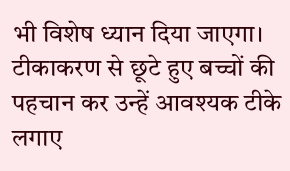भी विशेष ध्यान दिया जाएगा। टीकाकरण से छूटे हुए बच्चों की पहचान कर उन्हें आवश्यक टीके लगाए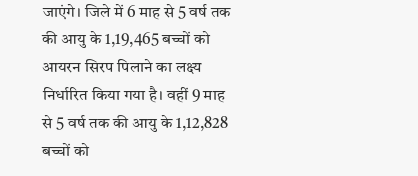जाएंगे। जिले में 6 माह से 5 वर्ष तक की आयु के 1,19,465 बच्चों को आयरन सिरप पिलाने का लक्ष्य निर्धारित किया गया है। वहीं 9 माह से 5 वर्ष तक की आयु के 1,12,828 बच्चों को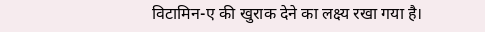विटामिन-ए की खुराक देने का लक्ष्य रखा गया है।